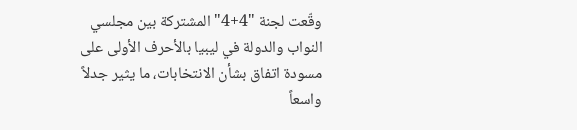وقّعت لجنة "4+4" المشتركة بين مجلسي النواب والدولة في ليبيا بالأحرف الأولى على مسودة اتفاق بشأن الانتخابات، ما يثير جدلاً واسعاً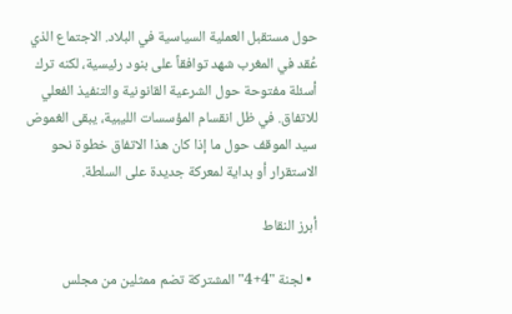حول مستقبل العملية السياسية في البلاد. الاجتماع الذي عُقد في المغرب شهد توافقاً على بنود رئيسية، لكنه ترك أسئلة مفتوحة حول الشرعية القانونية والتنفيذ الفعلي للاتفاق. في ظل انقسام المؤسسات الليبية، يبقى الغموض سيد الموقف حول ما إذا كان هذا الاتفاق خطوة نحو الاستقرار أو بداية لمعركة جديدة على السلطة.

أبرز النقاط

  • لجنة "4+4" المشتركة تضم ممثلين من مجلس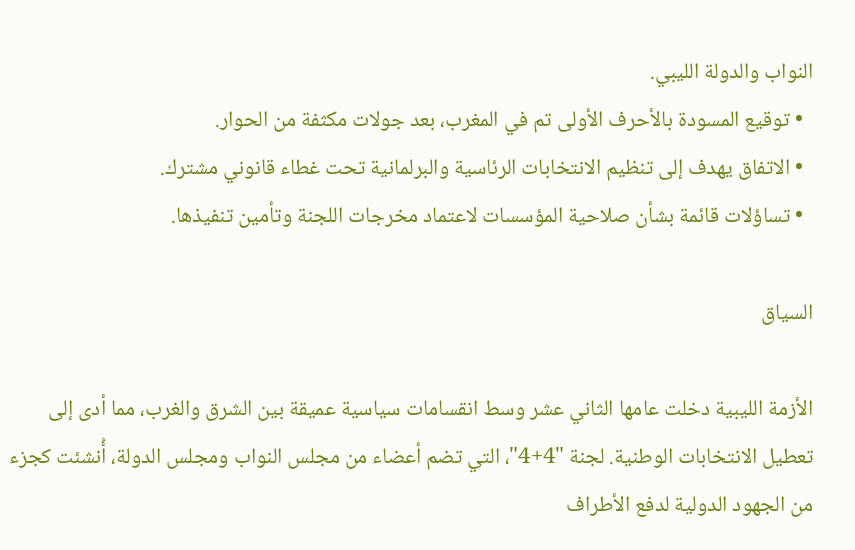النواب والدولة الليبي.
  • توقيع المسودة بالأحرف الأولى تم في المغرب، بعد جولات مكثفة من الحوار.
  • الاتفاق يهدف إلى تنظيم الانتخابات الرئاسية والبرلمانية تحت غطاء قانوني مشترك.
  • تساؤلات قائمة بشأن صلاحية المؤسسات لاعتماد مخرجات اللجنة وتأمين تنفيذها.

السياق

الأزمة الليبية دخلت عامها الثاني عشر وسط انقسامات سياسية عميقة بين الشرق والغرب، مما أدى إلى تعطيل الانتخابات الوطنية. لجنة "4+4"، التي تضم أعضاء من مجلس النواب ومجلس الدولة، أُنشئت كجزء من الجهود الدولية لدفع الأطراف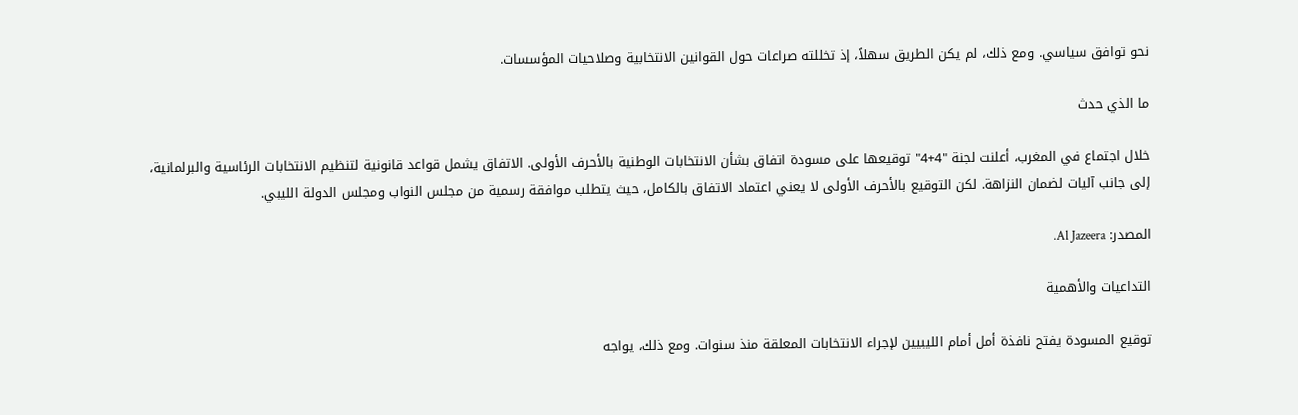نحو توافق سياسي. ومع ذلك، لم يكن الطريق سهلاً، إذ تخللته صراعات حول القوانين الانتخابية وصلاحيات المؤسسات.

ما الذي حدث

خلال اجتماع في المغرب، أعلنت لجنة "4+4" توقيعها على مسودة اتفاق بشأن الانتخابات الوطنية بالأحرف الأولى. الاتفاق يشمل قواعد قانونية لتنظيم الانتخابات الرئاسية والبرلمانية، إلى جانب آليات لضمان النزاهة. لكن التوقيع بالأحرف الأولى لا يعني اعتماد الاتفاق بالكامل، حيث يتطلب موافقة رسمية من مجلس النواب ومجلس الدولة الليبي.

المصدر: Al Jazeera.

التداعيات والأهمية

توقيع المسودة يفتح نافذة أمل أمام الليبيين لإجراء الانتخابات المعلقة منذ سنوات. ومع ذلك، يواجه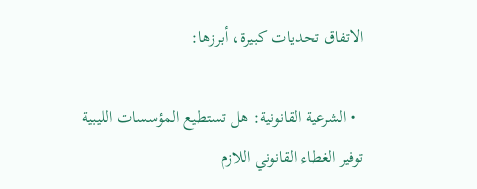الاتفاق تحديات كبيرة، أبرزها:

  • الشرعية القانونية: هل تستطيع المؤسسات الليبية توفير الغطاء القانوني اللازم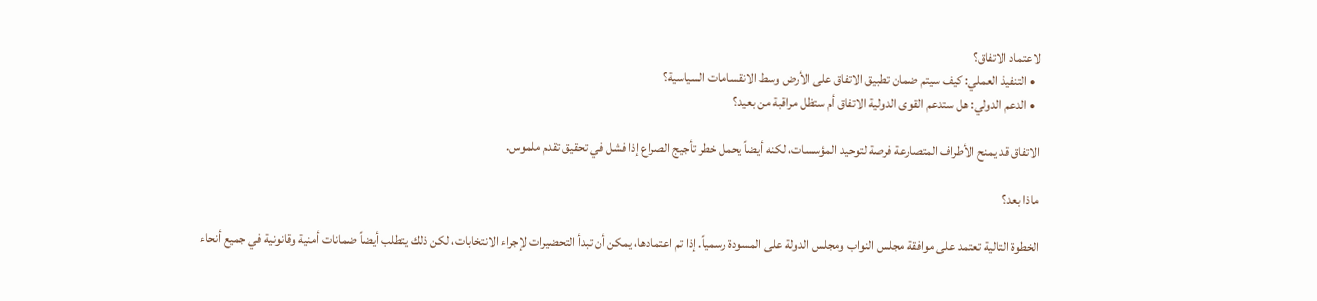لاعتماد الاتفاق؟
  • التنفيذ العملي: كيف سيتم ضمان تطبيق الاتفاق على الأرض وسط الانقسامات السياسية؟
  • الدعم الدولي: هل ستدعم القوى الدولية الاتفاق أم ستظل مراقبة من بعيد؟

الاتفاق قد يمنح الأطراف المتصارعة فرصة لتوحيد المؤسسات، لكنه أيضاً يحمل خطر تأجيج الصراع إذا فشل في تحقيق تقدم ملموس.

ماذا بعد؟

الخطوة التالية تعتمد على موافقة مجلس النواب ومجلس الدولة على المسودة رسمياً. إذا تم اعتمادها، يمكن أن تبدأ التحضيرات لإجراء الانتخابات، لكن ذلك يتطلب أيضاً ضمانات أمنية وقانونية في جميع أنحاء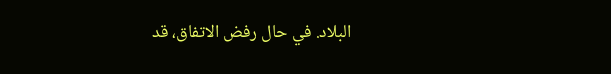البلاد. في حال رفض الاتفاق، قد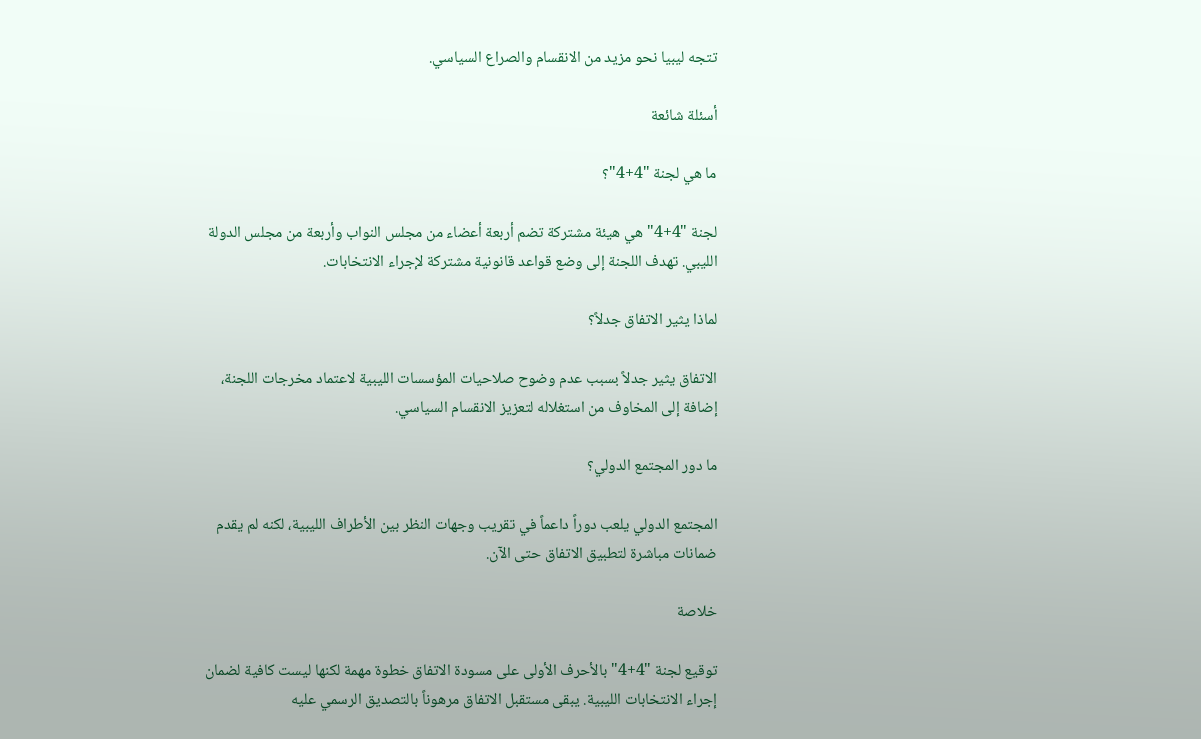تتجه ليبيا نحو مزيد من الانقسام والصراع السياسي.

أسئلة شائعة

ما هي لجنة "4+4"؟

لجنة "4+4" هي هيئة مشتركة تضم أربعة أعضاء من مجلس النواب وأربعة من مجلس الدولة الليبي. تهدف اللجنة إلى وضع قواعد قانونية مشتركة لإجراء الانتخابات.

لماذا يثير الاتفاق جدلاً؟

الاتفاق يثير جدلاً بسبب عدم وضوح صلاحيات المؤسسات الليبية لاعتماد مخرجات اللجنة، إضافة إلى المخاوف من استغلاله لتعزيز الانقسام السياسي.

ما دور المجتمع الدولي؟

المجتمع الدولي يلعب دوراً داعماً في تقريب وجهات النظر بين الأطراف الليبية، لكنه لم يقدم ضمانات مباشرة لتطبيق الاتفاق حتى الآن.

خلاصة

توقيع لجنة "4+4" بالأحرف الأولى على مسودة الاتفاق خطوة مهمة لكنها ليست كافية لضمان إجراء الانتخابات الليبية. يبقى مستقبل الاتفاق مرهوناً بالتصديق الرسمي عليه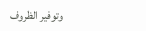وتوفير الظروف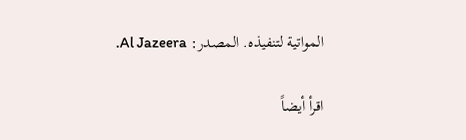المواتية لتنفيذه. المصدر: Al Jazeera.

اقرأ أيضاً